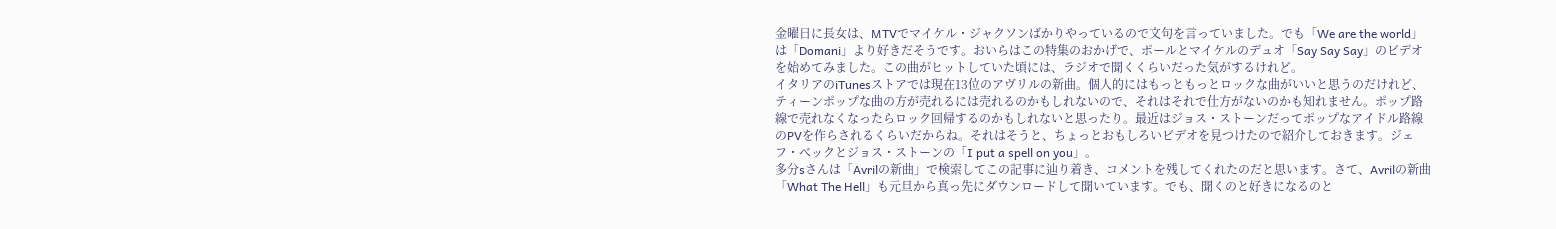金曜日に長女は、MTVでマイケル・ジャクソンばかりやっているので文句を言っていました。でも「We are the world」は「Domani」より好きだそうです。おいらはこの特集のおかげで、ポールとマイケルのデュオ「Say Say Say」のビデオを始めてみました。この曲がヒットしていた頃には、ラジオで聞くくらいだった気がするけれど。
イタリアのiTunesストアでは現在13位のアヴリルの新曲。個人的にはもっともっとロックな曲がいいと思うのだけれど、ティーンポップな曲の方が売れるには売れるのかもしれないので、それはそれで仕方がないのかも知れません。ポップ路線で売れなくなったらロック回帰するのかもしれないと思ったり。最近はジョス・ストーンだってポップなアイドル路線のPVを作らされるくらいだからね。それはそうと、ちょっとおもしろいビデオを見つけたので紹介しておきます。ジェフ・べックとジョス・ストーンの「I put a spell on you」。
多分sさんは「Avrilの新曲」で検索してこの記事に辿り着き、コメントを残してくれたのだと思います。さて、Avrilの新曲「What The Hell」も元旦から真っ先にダウンロードして聞いています。でも、聞くのと好きになるのと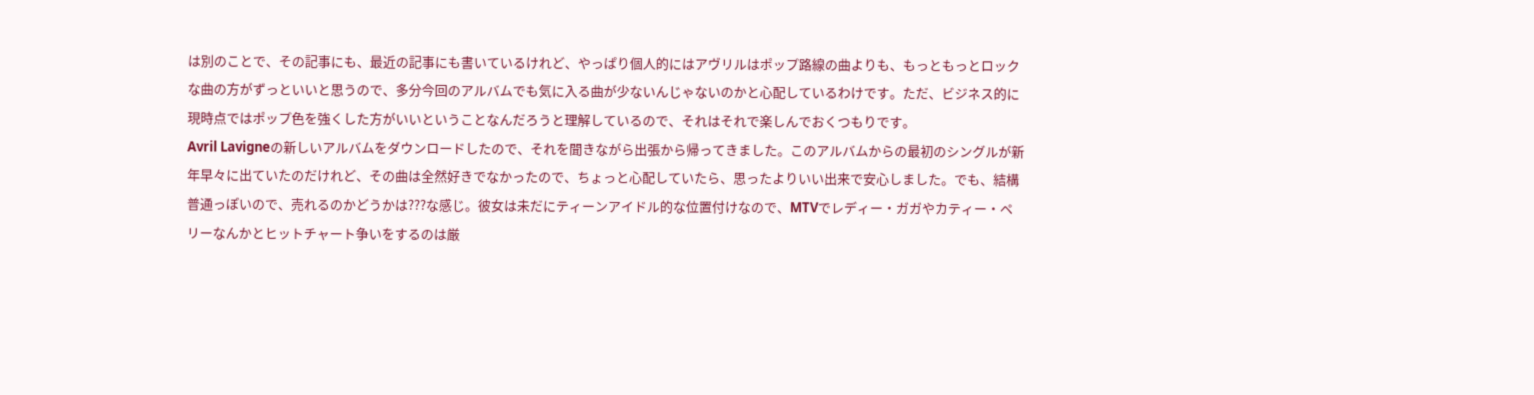は別のことで、その記事にも、最近の記事にも書いているけれど、やっぱり個人的にはアヴリルはポップ路線の曲よりも、もっともっとロックな曲の方がずっといいと思うので、多分今回のアルバムでも気に入る曲が少ないんじゃないのかと心配しているわけです。ただ、ビジネス的に現時点ではポップ色を強くした方がいいということなんだろうと理解しているので、それはそれで楽しんでおくつもりです。
Avril Lavigneの新しいアルバムをダウンロードしたので、それを聞きながら出張から帰ってきました。このアルバムからの最初のシングルが新年早々に出ていたのだけれど、その曲は全然好きでなかったので、ちょっと心配していたら、思ったよりいい出来で安心しました。でも、結構普通っぽいので、売れるのかどうかは???な感じ。彼女は未だにティーンアイドル的な位置付けなので、MTVでレディー・ガガやカティー・ペリーなんかとヒットチャート争いをするのは厳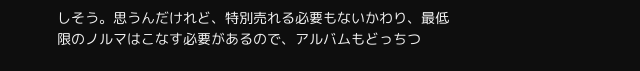しそう。思うんだけれど、特別売れる必要もないかわり、最低限のノルマはこなす必要があるので、アルバムもどっちつ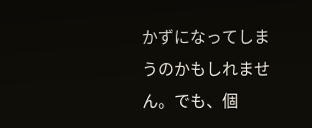かずになってしまうのかもしれません。でも、個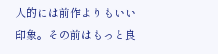人的には前作よりもいい印象。その前はもっと良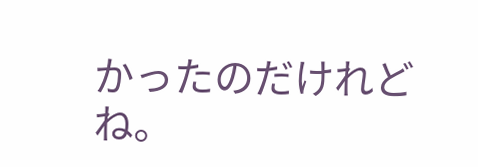かったのだけれどね。